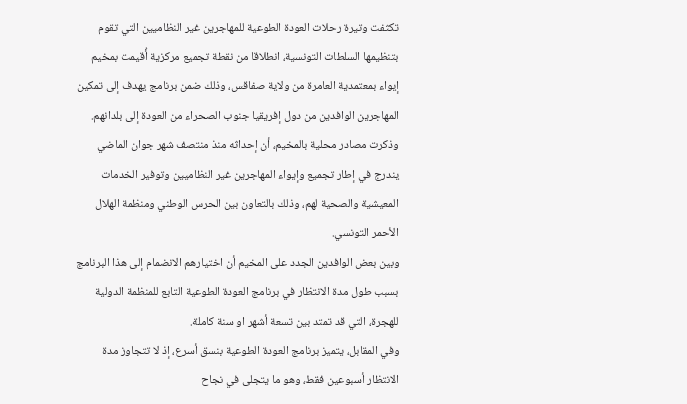تكثفت وتيرة رحلات العودة الطوعية للمهاجرين غير النظاميين التي تقوم بتنظيمها السلطات التونسية، انطلاقا من نقطة تجميع مركزية أُقيمت بمخيم إيواء بمعتمدية العامرة من ولاية صفاقس، وذلك ضمن برنامج يهدف إلى تمكين المهاجرين الوافدين من دول إفريقيا جنوب الصحراء من العودة إلى بلدانهم.
وذكرت مصادر محلية بالمخيم، أن إحداثه منذ منتصف شهر جوان الماضي يندرج في إطار تجميع وإيواء المهاجرين غير النظاميين وتوفير الخدمات المعيشية والصحية لهم، وذلك بالتعاون بين الحرس الوطني ومنظمة الهلال الأحمر التونسي.
وبين بعض الوافدين الجدد على المخيم أن اختيارهم الانضمام إلى هذا البرنامج بسبب طول مدة الانتظار في برنامج العودة الطوعية التابع للمنظمة الدولية للهجرة، التي قد تمتد بين تسعة أشهر او سنة كاملة.
وفي المقابل، يتميز برنامج العودة الطوعية بنسق أسرع، إذ لا تتجاوز مدة الانتظار أسبوعين فقط، وهو ما يتجلى في نجاح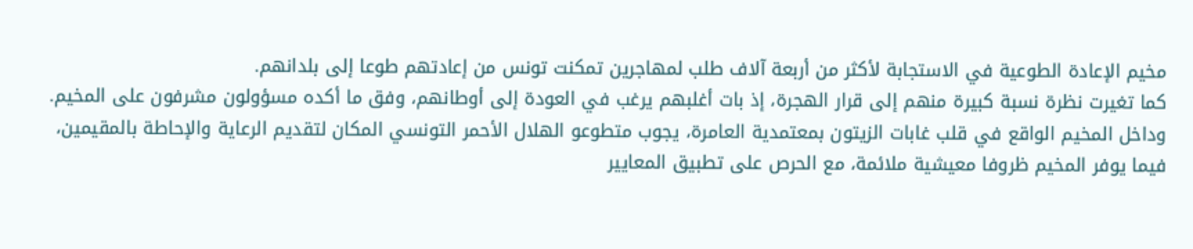مخيم الإعادة الطوعية في الاستجابة لأكثر من أربعة آلاف طلب لمهاجرين تمكنت تونس من إعادتهم طوعا إلى بلدانهم.
كما تغيرت نظرة نسبة كبيرة منهم إلى قرار الهجرة، إذ بات أغلبهم يرغب في العودة إلى أوطانهم، وفق ما أكده مسؤولون مشرفون على المخيم.
وداخل المخيم الواقع في قلب غابات الزيتون بمعتمدية العامرة، يجوب متطوعو الهلال الأحمر التونسي المكان لتقديم الرعاية والإحاطة بالمقيمين، فيما يوفر المخيم ظروفا معيشية ملائمة، مع الحرص على تطبيق المعايير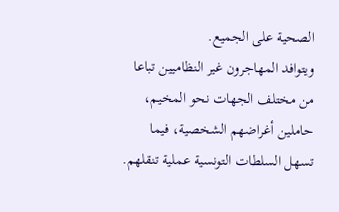الصحية على الجميع.
ويتوافد المهاجرون غير النظاميين تباعا من مختلف الجهات نحو المخيم، حاملين أغراضهم الشخصية، فيما تسهل السلطات التونسية عملية تنقلهم.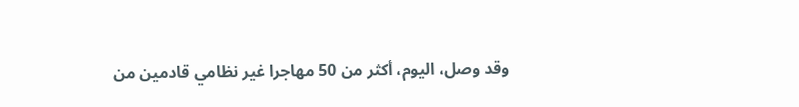وقد وصل، اليوم، أكثر من 50 مهاجرا غير نظامي قادمين من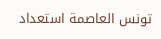تونس العاصمة استعداد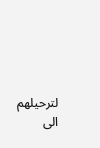لترحيلهم الى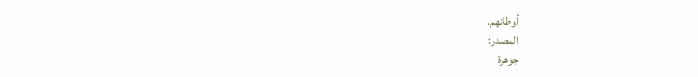أوطانهم.
المصدر:
جوهرة